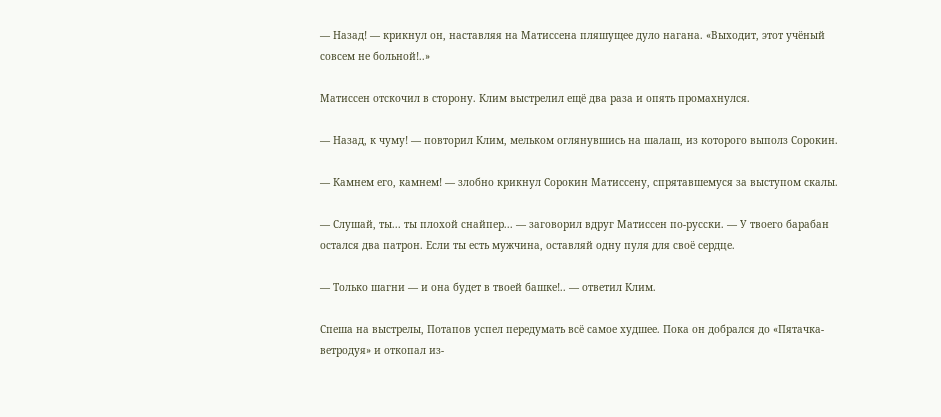— Назад! — крикнул он, наставляя на Матиссена пляшущее дуло нагана. «Выходит, этот учёный совсем не больной!..»

Матиссен отскочил в сторону. Клим выстрелил ещё два раза и опять промахнулся.

— Назад, к чуму! — повторил Клим, мельком оглянувшись на шалаш, из которого выполз Сорокин.

— Камнем его, камнем! — злобно крикнул Сорокин Матиссену, спрятавшемуся за выступом скалы.

— Слушай, ты... ты плохой снайпер... — заговорил вдруг Матиссен по-русски. — У твоего барабан остался два патрон. Если ты есть мужчина, оставляй одну пуля для своё сердце.

— Только шагни — и она будет в твоей башке!.. — ответил Клим.

Спеша на выстрелы, Потапов успел передумать всё самое худшее. Пока он добрался до «Пятачка-ветродуя» и откопал из-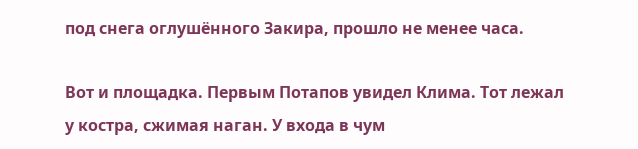под снега оглушённого Закира, прошло не менее часа.

Вот и площадка. Первым Потапов увидел Клима. Тот лежал у костра, сжимая наган. У входа в чум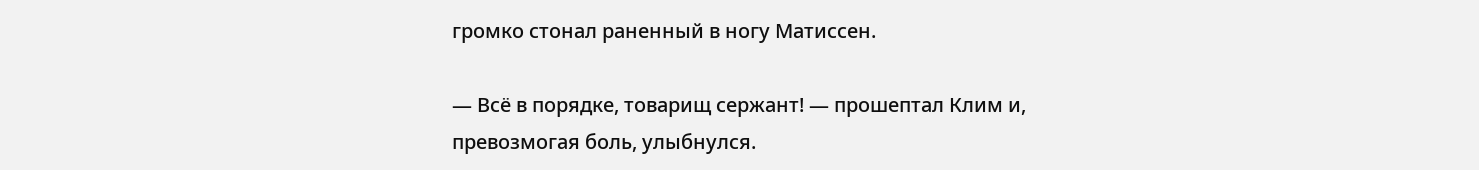громко стонал раненный в ногу Матиссен.

— Всё в порядке, товарищ сержант! — прошептал Клим и, превозмогая боль, улыбнулся.